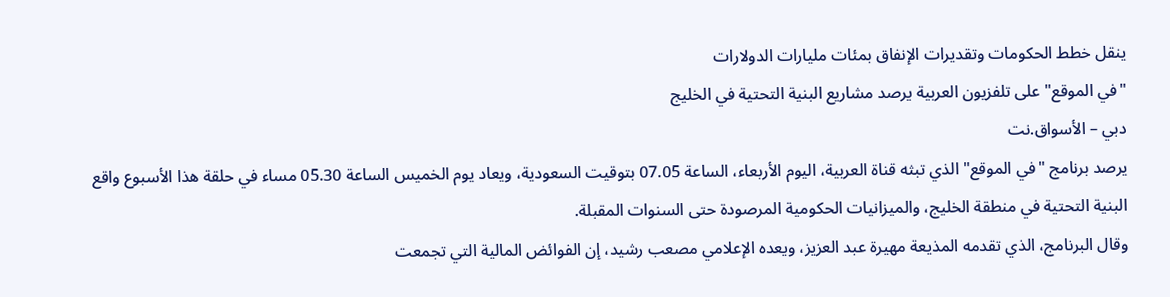ينقل خطط الحكومات وتقديرات الإنفاق بمئات مليارات الدولارات
"في الموقع" على تلفزيون العربية يرصد مشاريع البنية التحتية في الخليج
دبي – الأسواق.نت
يرصد برنامج "في الموقع" الذي تبثه قناة العربية، اليوم الأربعاء، الساعة 07.05 بتوقيت السعودية، ويعاد يوم الخميس الساعة 05.30 مساء في حلقة هذا الأسبوع واقع البنية التحتية في منطقة الخليج، والميزانيات الحكومية المرصودة حتى السنوات المقبلة.
وقال البرنامج، الذي تقدمه المذيعة مهيرة عبد العزيز، ويعده الإعلامي مصعب رشيد، إن الفوائض المالية التي تجمعت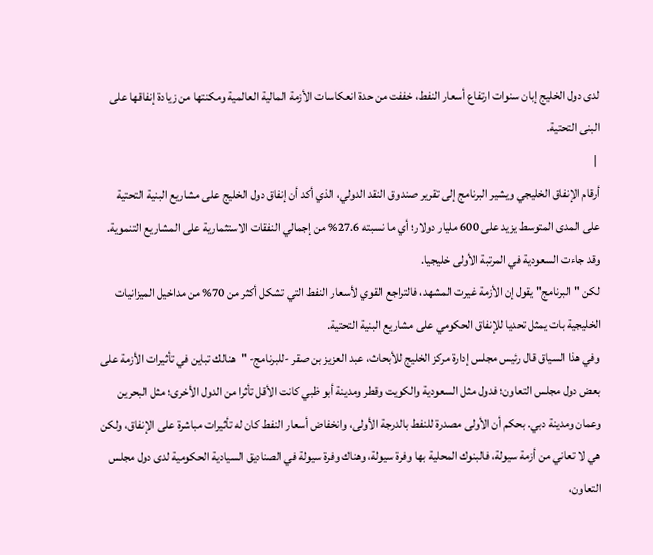لدى دول الخليج إبان سنوات ارتفاع أسعار النفط، خففت من حدة انعكاسات الأزمة المالية العالمية ومكنتها من زيادة إنفاقها على البنى التحتية.
 |
أرقام الإنفاق الخليجي ويشير البرنامج إلى تقرير صندوق النقد الدولي، الذي أكد أن إنفاق دول الخليج على مشاريع البنية التحتية على المدى المتوسط يزيد على 600 مليار دولار؛ أي ما نسبته 27.6% من إجمالي النفقات الاستثمارية على المشاريع التنموية. وقد جاءت السعودية في المرتبة الأولى خليجيا.
لكن "البرنامج" يقول إن الأزمة غيرت المشهد، فالتراجع القوي لأسعار النفط التي تشكل أكثر من 70% من مداخيل الميزانيات الخليجية بات يمثل تحديا للإنفاق الحكومي على مشاريع البنية التحتية.
وفي هذا السياق قال رئيس مجلس إدارة مركز الخليج للأبحاث، عبد العزيز بن صقر -للبرنامج- "هنالك تباين في تأثيرات الأزمة على بعض دول مجلس التعاون؛ فدول مثل السعودية والكويت وقطر ومدينة أبو ظبي كانت الأقل تأثرا من الدول الأخرى؛ مثل البحرين وعمان ومدينة دبي. بحكم أن الأولى مصدرة للنفط بالدرجة الأولى، وانخفاض أسعار النفط كان له تأثيرات مباشرة على الإنفاق، ولكن هي لا تعاني من أزمة سيولة، فالبنوك المحلية بها وفرة سيولة، وهناك وفرة سيولة في الصناديق السيادية الحكومية لدى دول مجلس التعاون،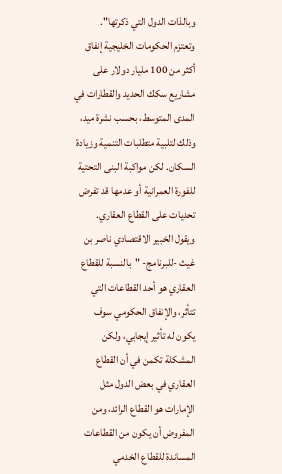وبالذات الدول التي ذكرتها".
وتعتزم الحكومات الخليجية إنفاق أكثر من 100 مليار دولار على مشاريع سكك الحديد والقطارات في المدى المتوسط، بحسب نشرة ميد، وذلك لتلبية متطلبات التنمية وزيادة السكان. لكن مواكبة البنى التحتية للفورة العمرانية أو عدمها قد تفرض تحديات على القطاع العقاري.
ويقول الخبير الاقتصادي ناصر بن غيث -للبرنامج- "بالنسبة للقطاع العقاري هو أحد القطاعات التي تتأثر، والإنفاق الحكومي سوف يكون له تأثير إيجابي، ولكن المشكلة تكمن في أن القطاع العقاري في بعض الدول مثل الإمارات هو القطاع الرائد، ومن المفروض أن يكون من القطاعات المساندة للقطاع الخدمي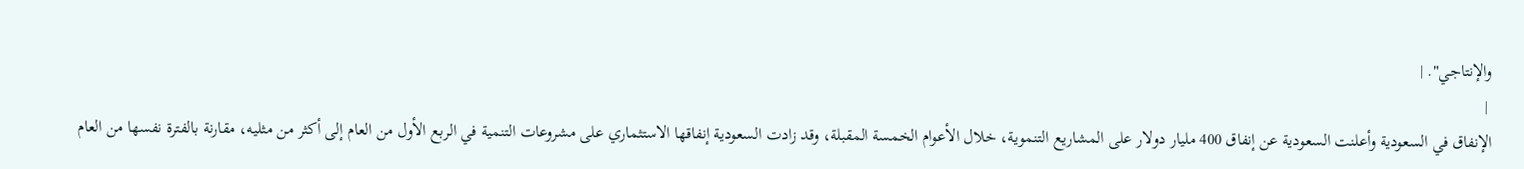والإنتاجي". |
 |
الإنفاق في السعودية وأعلنت السعودية عن إنفاق 400 مليار دولار على المشاريع التنموية، خلال الأعوام الخمسة المقبلة، وقد زادت السعودية إنفاقها الاستثماري على مشروعات التنمية في الربع الأول من العام إلى أكثر من مثليه، مقارنة بالفترة نفسها من العام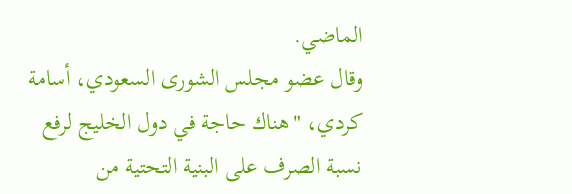الماضي.
وقال عضو مجلس الشورى السعودي، أسامة كردي، "هناك حاجة في دول الخليج لرفع نسبة الصرف على البنية التحتية من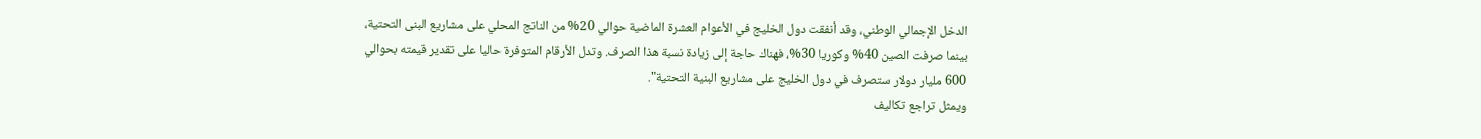الدخل الإجمالي الوطني، وقد أنفقت دول الخليج في الأعوام العشرة الماضية حوالي 20% من الناتج المحلي على مشاريع البنى التحتية، بينما صرفت الصين 40% وكوريا 30%، فهناك حاجة إلى زيادة نسبة هذا الصرف. وتدل الأرقام المتوفرة حاليا على تقدير قيمته بحوالي 600 مليار دولار ستصرف في دول الخليج على مشاريع البنية التحتية".
ويمثل تراجع تكاليف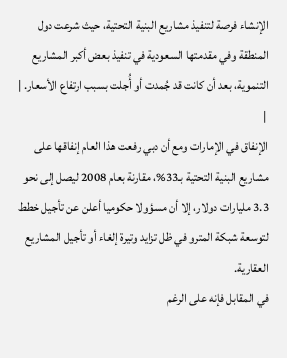الإنشاء فرصة لتنفيذ مشاريع البنية التحتية، حيث شرعت دول المنطقة وفي مقدمتها السعودية في تنفيذ بعض أكبر المشاريع التنموية، بعد أن كانت قد جُمدت أو أُجلت بسبب ارتفاع الأسعار. |
 |
الإنفاق في الإمارات ومع أن دبي رفعت هذا العام إنفاقها على مشاريع البنية التحتية بـ33%، مقارنة بعام 2008 ليصل إلى نحو 3.3 مليارات دولار، إلا أن مسؤولا حكوميا أعلن عن تأجيل خطط لتوسعة شبكة المترو في ظل تزايد وتيرة إلغاء أو تأجيل المشاريع العقارية.
في المقابل فإنه على الرغم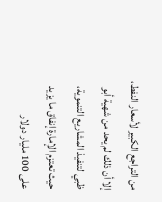من التراجع الكبير لأسعار النفط، إلا أن ذلك لم يحد من شهية أبو ظبي لتنفيذ المشاريع التنموية، حيث تعتزم الإمارة إنفاق ما يزيد على 100 مليار دولار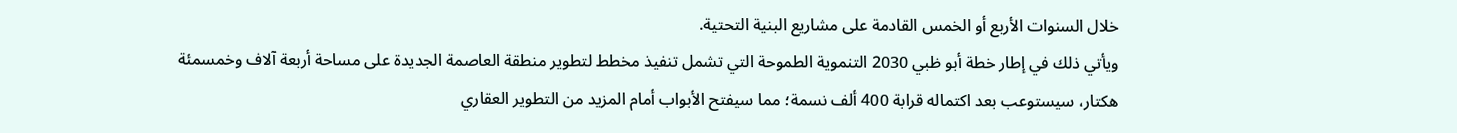خلال السنوات الأربع أو الخمس القادمة على مشاريع البنية التحتية.
ويأتي ذلك في إطار خطة أبو ظبي 2030 التنموية الطموحة التي تشمل تنفيذ مخطط لتطوير منطقة العاصمة الجديدة على مساحة أربعة آلاف وخمسمئة هكتار، سيستوعب بعد اكتماله قرابة 400 ألف نسمة؛ مما سيفتح الأبواب أمام المزيد من التطوير العقاري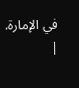في الإمارة. |